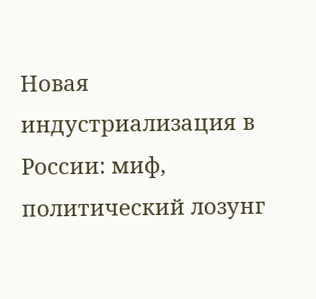Новая индустриализация в России: миф, политический лозунг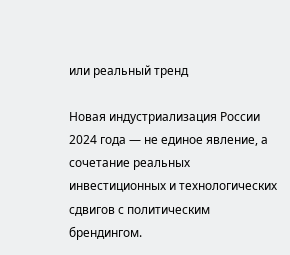или реальный тренд

Новая индустриализация России 2024 года — не единое явление, а сочетание реальных инвестиционных и технологических сдвигов с политическим брендингом.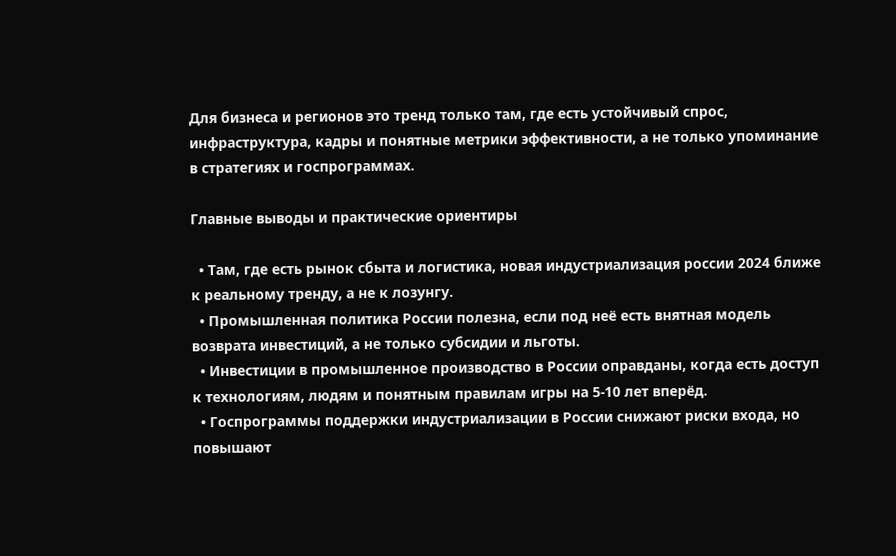Для бизнеса и регионов это тренд только там, где есть устойчивый спрос, инфраструктура, кадры и понятные метрики эффективности, а не только упоминание в стратегиях и госпрограммах.

Главные выводы и практические ориентиры

  • Там, где есть рынок сбыта и логистика, новая индустриализация россии 2024 ближе к реальному тренду, а не к лозунгу.
  • Промышленная политика России полезна, если под неё есть внятная модель возврата инвестиций, а не только субсидии и льготы.
  • Инвестиции в промышленное производство в России оправданы, когда есть доступ к технологиям, людям и понятным правилам игры на 5-10 лет вперёд.
  • Госпрограммы поддержки индустриализации в России снижают риски входа, но повышают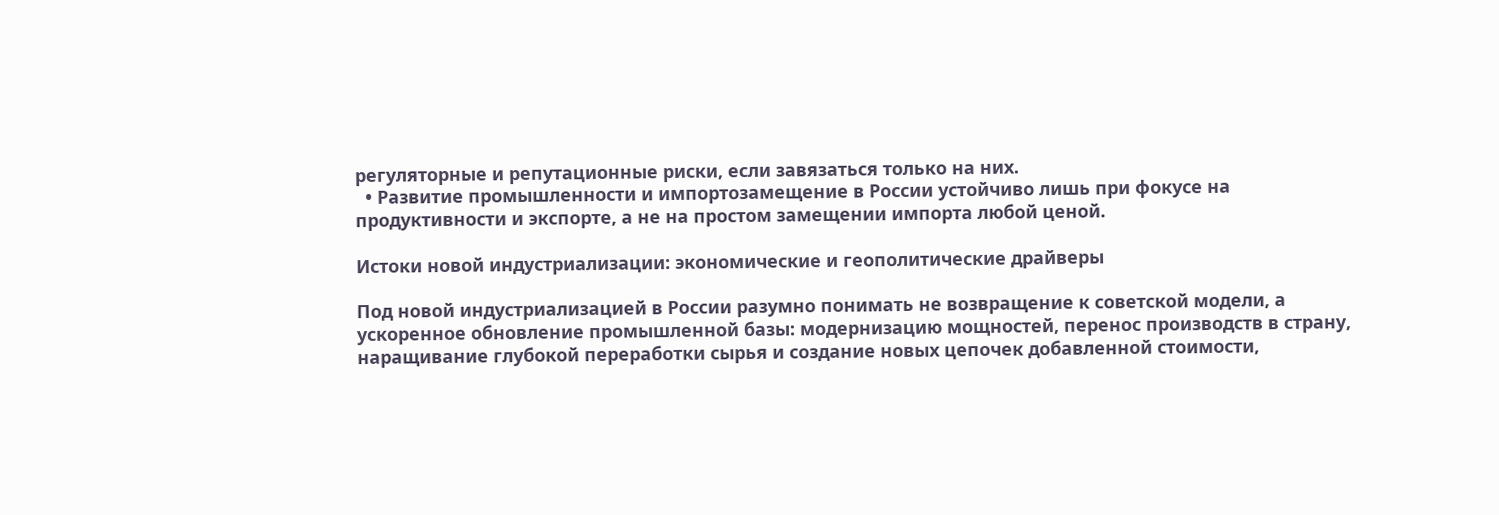регуляторные и репутационные риски, если завязаться только на них.
  • Развитие промышленности и импортозамещение в России устойчиво лишь при фокусе на продуктивности и экспорте, а не на простом замещении импорта любой ценой.

Истоки новой индустриализации: экономические и геополитические драйверы

Под новой индустриализацией в России разумно понимать не возвращение к советской модели, а ускоренное обновление промышленной базы: модернизацию мощностей, перенос производств в страну, наращивание глубокой переработки сырья и создание новых цепочек добавленной стоимости,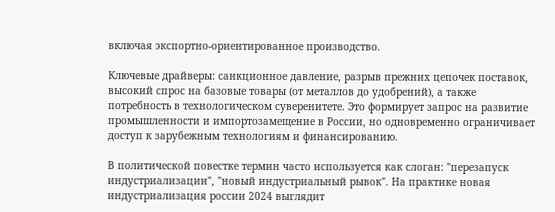включая экспортно-ориентированное производство.

Ключевые драйверы: санкционное давление, разрыв прежних цепочек поставок, высокий спрос на базовые товары (от металлов до удобрений), а также потребность в технологическом суверенитете. Это формирует запрос на развитие промышленности и импортозамещение в России, но одновременно ограничивает доступ к зарубежным технологиям и финансированию.

В политической повестке термин часто используется как слоган: "перезапуск индустриализации", "новый индустриальный рывок". На практике новая индустриализация россии 2024 выглядит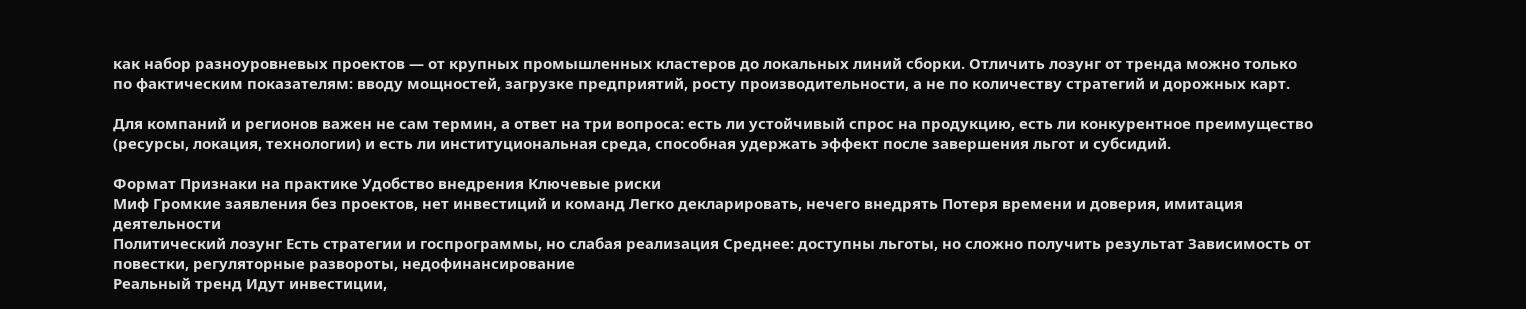как набор разноуровневых проектов — от крупных промышленных кластеров до локальных линий сборки. Отличить лозунг от тренда можно только по фактическим показателям: вводу мощностей, загрузке предприятий, росту производительности, а не по количеству стратегий и дорожных карт.

Для компаний и регионов важен не сам термин, а ответ на три вопроса: есть ли устойчивый спрос на продукцию, есть ли конкурентное преимущество (ресурсы, локация, технологии) и есть ли институциональная среда, способная удержать эффект после завершения льгот и субсидий.

Формат Признаки на практике Удобство внедрения Ключевые риски
Миф Громкие заявления без проектов, нет инвестиций и команд Легко декларировать, нечего внедрять Потеря времени и доверия, имитация деятельности
Политический лозунг Есть стратегии и госпрограммы, но слабая реализация Среднее: доступны льготы, но сложно получить результат Зависимость от повестки, регуляторные развороты, недофинансирование
Реальный тренд Идут инвестиции,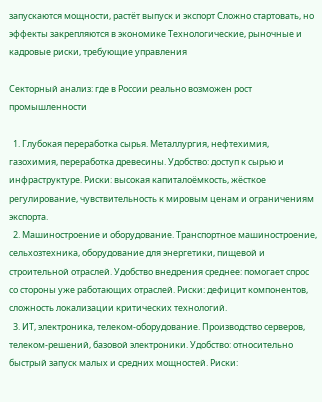запускаются мощности, растёт выпуск и экспорт Сложно стартовать, но эффекты закрепляются в экономике Технологические, рыночные и кадровые риски, требующие управления

Секторный анализ: где в России реально возможен рост промышленности

  1. Глубокая переработка сырья. Металлургия, нефтехимия, газохимия, переработка древесины. Удобство: доступ к сырью и инфраструктуре. Риски: высокая капиталоёмкость, жёсткое регулирование, чувствительность к мировым ценам и ограничениям экспорта.
  2. Машиностроение и оборудование. Транспортное машиностроение, сельхозтехника, оборудование для энергетики, пищевой и строительной отраслей. Удобство внедрения среднее: помогает спрос со стороны уже работающих отраслей. Риски: дефицит компонентов, сложность локализации критических технологий.
  3. ИТ, электроника, телеком-оборудование. Производство серверов, телеком-решений, базовой электроники. Удобство: относительно быстрый запуск малых и средних мощностей. Риски: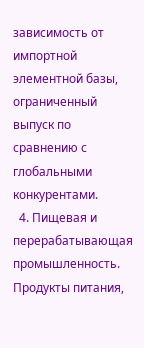зависимость от импортной элементной базы, ограниченный выпуск по сравнению с глобальными конкурентами.
  4. Пищевая и перерабатывающая промышленность. Продукты питания,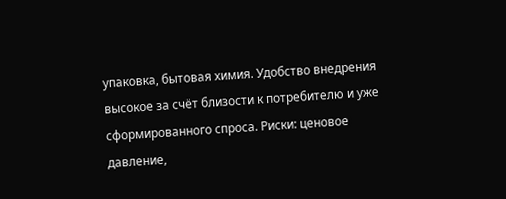упаковка, бытовая химия. Удобство внедрения высокое за счёт близости к потребителю и уже сформированного спроса. Риски: ценовое давление,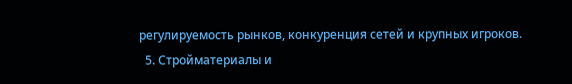регулируемость рынков, конкуренция сетей и крупных игроков.
  5. Стройматериалы и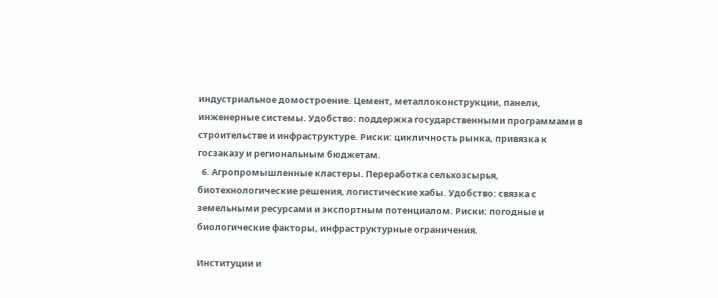индустриальное домостроение. Цемент, металлоконструкции, панели, инженерные системы. Удобство: поддержка государственными программами в строительстве и инфраструктуре. Риски: цикличность рынка, привязка к госзаказу и региональным бюджетам.
  6. Агропромышленные кластеры. Переработка сельхозсырья, биотехнологические решения, логистические хабы. Удобство: связка с земельными ресурсами и экспортным потенциалом. Риски: погодные и биологические факторы, инфраструктурные ограничения.

Институции и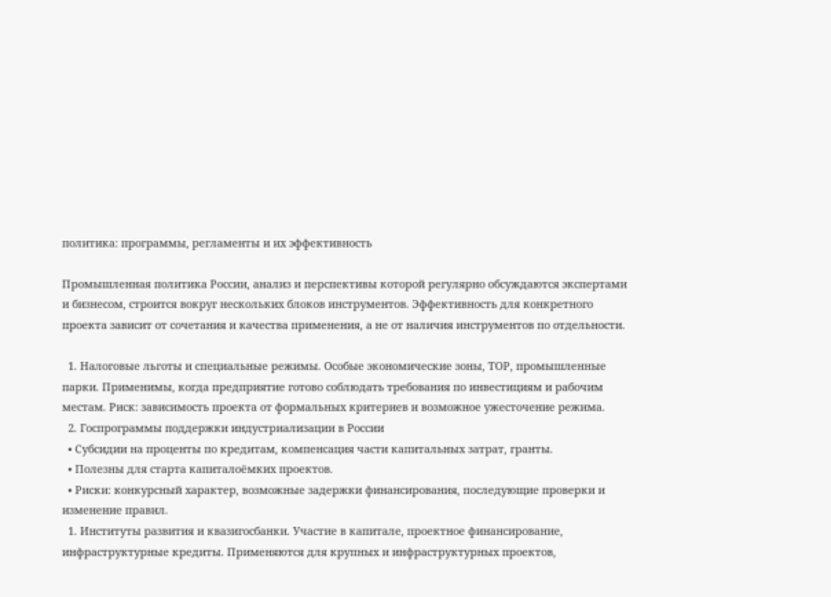политика: программы, регламенты и их эффективность

Промышленная политика России, анализ и перспективы которой регулярно обсуждаются экспертами и бизнесом, строится вокруг нескольких блоков инструментов. Эффективность для конкретного проекта зависит от сочетания и качества применения, а не от наличия инструментов по отдельности.

  1. Налоговые льготы и специальные режимы. Особые экономические зоны, ТОР, промышленные парки. Применимы, когда предприятие готово соблюдать требования по инвестициям и рабочим местам. Риск: зависимость проекта от формальных критериев и возможное ужесточение режима.
  2. Госпрограммы поддержки индустриализации в России
  • Субсидии на проценты по кредитам, компенсация части капитальных затрат, гранты.
  • Полезны для старта капиталоёмких проектов.
  • Риски: конкурсный характер, возможные задержки финансирования, последующие проверки и изменение правил.
  1. Институты развития и квазигосбанки. Участие в капитале, проектное финансирование, инфраструктурные кредиты. Применяются для крупных и инфраструктурных проектов,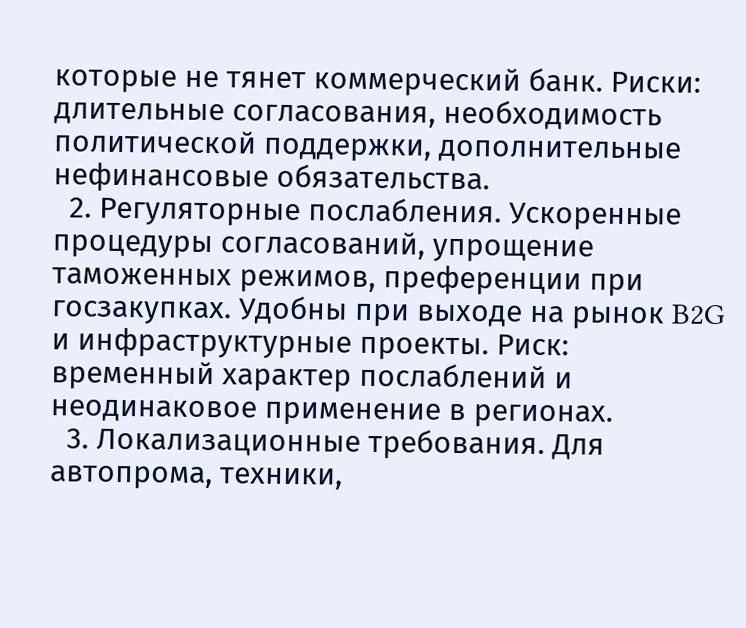которые не тянет коммерческий банк. Риски: длительные согласования, необходимость политической поддержки, дополнительные нефинансовые обязательства.
  2. Регуляторные послабления. Ускоренные процедуры согласований, упрощение таможенных режимов, преференции при госзакупках. Удобны при выходе на рынок B2G и инфраструктурные проекты. Риск: временный характер послаблений и неодинаковое применение в регионах.
  3. Локализационные требования. Для автопрома, техники,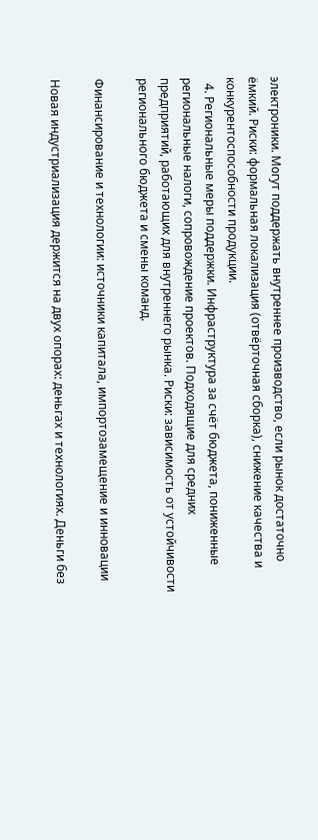электроники. Могут поддержать внутреннее производство, если рынок достаточно ёмкий. Риски: формальная локализация (отвёрточная сборка), снижение качества и конкурентоспособности продукции.
  4. Региональные меры поддержки. Инфраструктура за счёт бюджета, пониженные региональные налоги, сопровождение проектов. Подходящие для средних предприятий, работающих для внутреннего рынка. Риски: зависимость от устойчивости регионального бюджета и смены команд.

Финансирование и технологии: источники капитала, импортозамещение и инновации

Новая индустриализация держится на двух опорах: деньгах и технологиях. Деньги без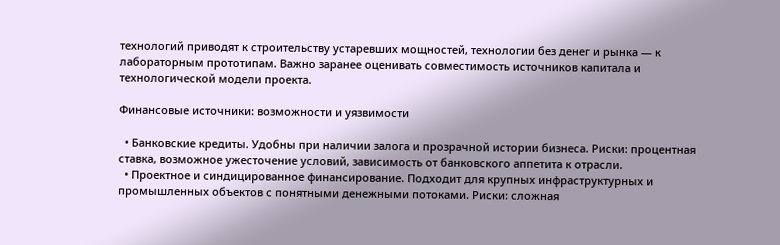технологий приводят к строительству устаревших мощностей, технологии без денег и рынка — к лабораторным прототипам. Важно заранее оценивать совместимость источников капитала и технологической модели проекта.

Финансовые источники: возможности и уязвимости

  • Банковские кредиты. Удобны при наличии залога и прозрачной истории бизнеса. Риски: процентная ставка, возможное ужесточение условий, зависимость от банковского аппетита к отрасли.
  • Проектное и синдицированное финансирование. Подходит для крупных инфраструктурных и промышленных объектов с понятными денежными потоками. Риски: сложная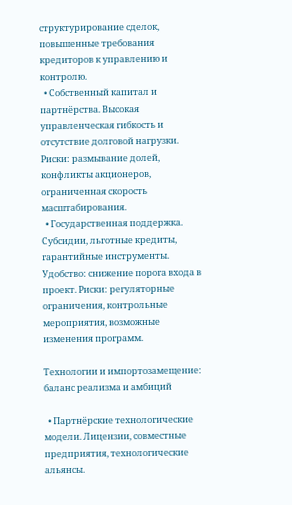структурирование сделок, повышенные требования кредиторов к управлению и контролю.
  • Собственный капитал и партнёрства. Высокая управленческая гибкость и отсутствие долговой нагрузки. Риски: размывание долей, конфликты акционеров, ограниченная скорость масштабирования.
  • Государственная поддержка. Субсидии, льготные кредиты, гарантийные инструменты. Удобство: снижение порога входа в проект. Риски: регуляторные ограничения, контрольные мероприятия, возможные изменения программ.

Технологии и импортозамещение: баланс реализма и амбиций

  • Партнёрские технологические модели. Лицензии, совместные предприятия, технологические альянсы.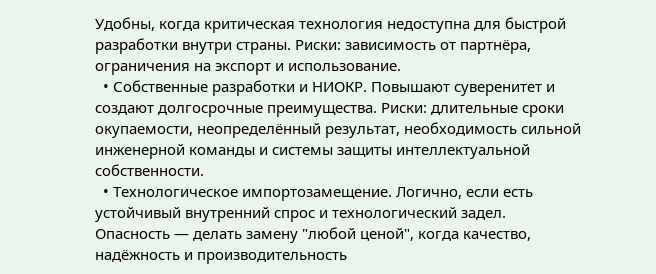Удобны, когда критическая технология недоступна для быстрой разработки внутри страны. Риски: зависимость от партнёра, ограничения на экспорт и использование.
  • Собственные разработки и НИОКР. Повышают суверенитет и создают долгосрочные преимущества. Риски: длительные сроки окупаемости, неопределённый результат, необходимость сильной инженерной команды и системы защиты интеллектуальной собственности.
  • Технологическое импортозамещение. Логично, если есть устойчивый внутренний спрос и технологический задел. Опасность — делать замену "любой ценой", когда качество, надёжность и производительность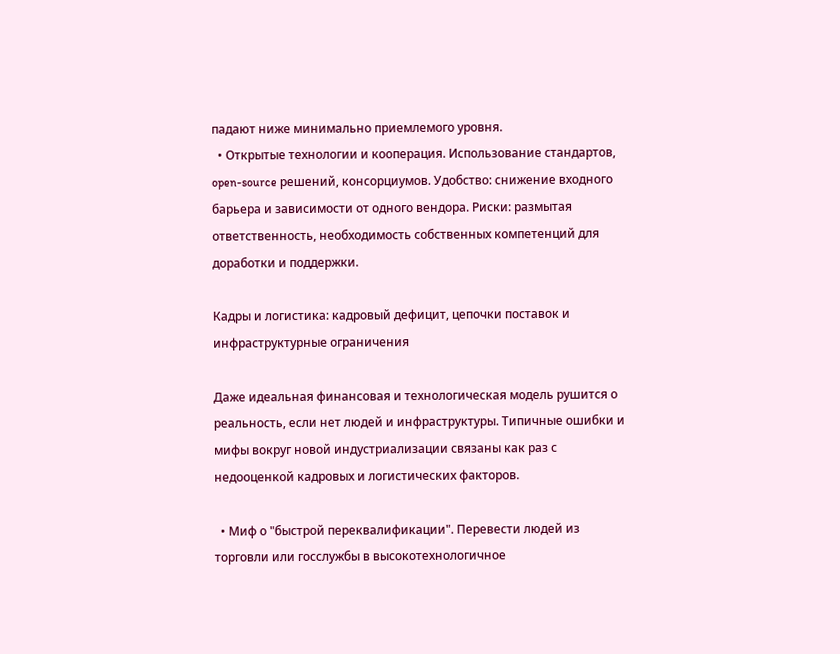падают ниже минимально приемлемого уровня.
  • Открытые технологии и кооперация. Использование стандартов, open-source решений, консорциумов. Удобство: снижение входного барьера и зависимости от одного вендора. Риски: размытая ответственность, необходимость собственных компетенций для доработки и поддержки.

Кадры и логистика: кадровый дефицит, цепочки поставок и инфраструктурные ограничения

Даже идеальная финансовая и технологическая модель рушится о реальность, если нет людей и инфраструктуры. Типичные ошибки и мифы вокруг новой индустриализации связаны как раз с недооценкой кадровых и логистических факторов.

  • Миф о "быстрой переквалификации". Перевести людей из торговли или госслужбы в высокотехнологичное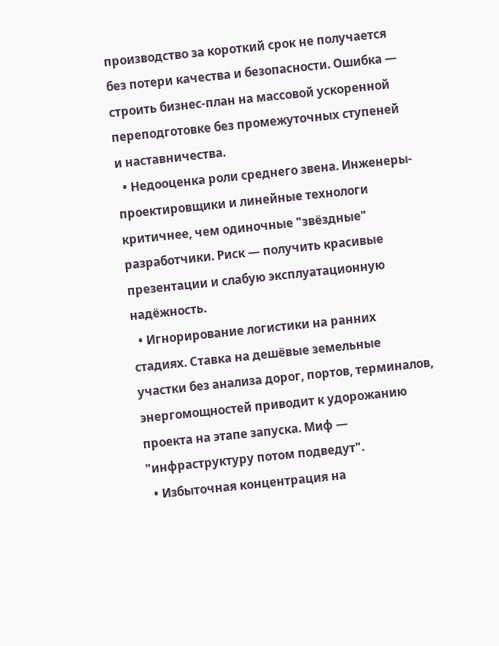производство за короткий срок не получается без потери качества и безопасности. Ошибка — строить бизнес‑план на массовой ускоренной переподготовке без промежуточных ступеней и наставничества.
  • Недооценка роли среднего звена. Инженеры-проектировщики и линейные технологи критичнее, чем одиночные "звёздные" разработчики. Риск — получить красивые презентации и слабую эксплуатационную надёжность.
  • Игнорирование логистики на ранних стадиях. Ставка на дешёвые земельные участки без анализа дорог, портов, терминалов, энергомощностей приводит к удорожанию проекта на этапе запуска. Миф — "инфраструктуру потом подведут".
  • Избыточная концентрация на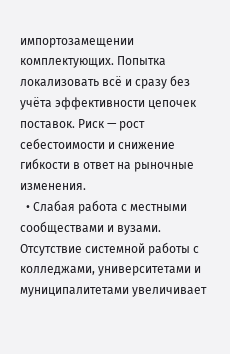импортозамещении комплектующих. Попытка локализовать всё и сразу без учёта эффективности цепочек поставок. Риск — рост себестоимости и снижение гибкости в ответ на рыночные изменения.
  • Слабая работа с местными сообществами и вузами. Отсутствие системной работы с колледжами, университетами и муниципалитетами увеличивает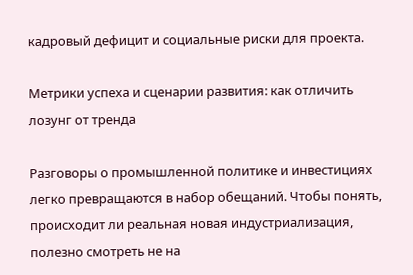кадровый дефицит и социальные риски для проекта.

Метрики успеха и сценарии развития: как отличить лозунг от тренда

Разговоры о промышленной политике и инвестициях легко превращаются в набор обещаний. Чтобы понять, происходит ли реальная новая индустриализация, полезно смотреть не на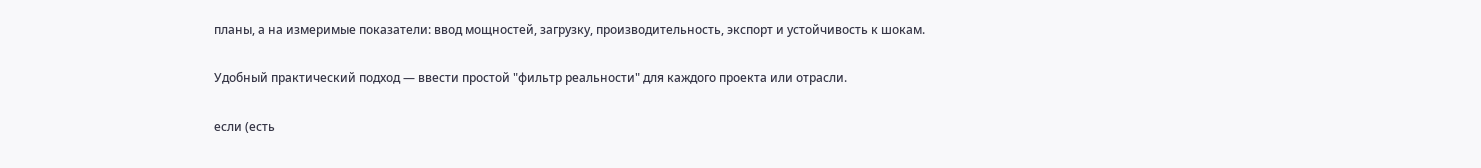планы, а на измеримые показатели: ввод мощностей, загрузку, производительность, экспорт и устойчивость к шокам.

Удобный практический подход — ввести простой "фильтр реальности" для каждого проекта или отрасли.

если (есть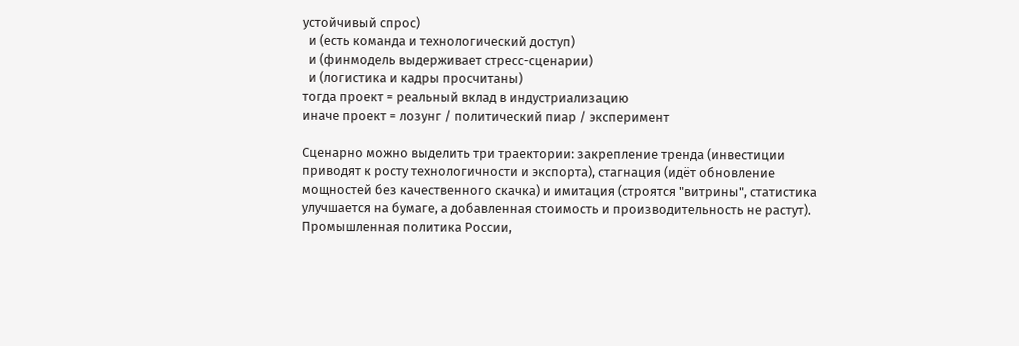устойчивый спрос)
  и (есть команда и технологический доступ)
  и (финмодель выдерживает стресс-сценарии)
  и (логистика и кадры просчитаны)
тогда проект = реальный вклад в индустриализацию
иначе проект = лозунг / политический пиар / эксперимент

Сценарно можно выделить три траектории: закрепление тренда (инвестиции приводят к росту технологичности и экспорта), стагнация (идёт обновление мощностей без качественного скачка) и имитация (строятся "витрины", статистика улучшается на бумаге, а добавленная стоимость и производительность не растут). Промышленная политика России,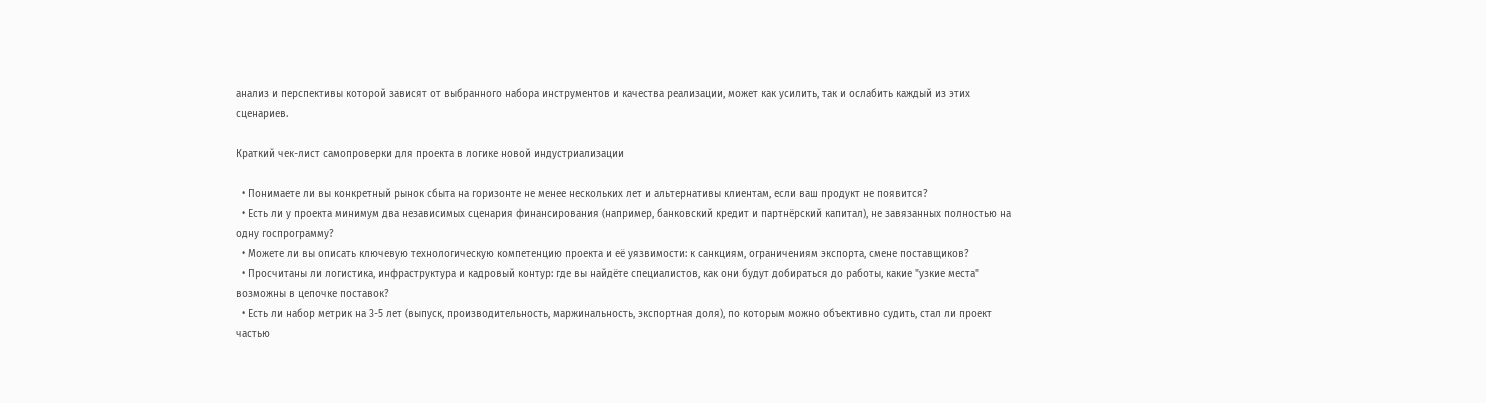анализ и перспективы которой зависят от выбранного набора инструментов и качества реализации, может как усилить, так и ослабить каждый из этих сценариев.

Краткий чек-лист самопроверки для проекта в логике новой индустриализации

  • Понимаете ли вы конкретный рынок сбыта на горизонте не менее нескольких лет и альтернативы клиентам, если ваш продукт не появится?
  • Есть ли у проекта минимум два независимых сценария финансирования (например, банковский кредит и партнёрский капитал), не завязанных полностью на одну госпрограмму?
  • Можете ли вы описать ключевую технологическую компетенцию проекта и её уязвимости: к санкциям, ограничениям экспорта, смене поставщиков?
  • Просчитаны ли логистика, инфраструктура и кадровый контур: где вы найдёте специалистов, как они будут добираться до работы, какие "узкие места" возможны в цепочке поставок?
  • Есть ли набор метрик на 3-5 лет (выпуск, производительность, маржинальность, экспортная доля), по которым можно объективно судить, стал ли проект частью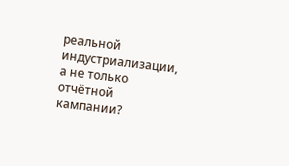реальной индустриализации, а не только отчётной кампании?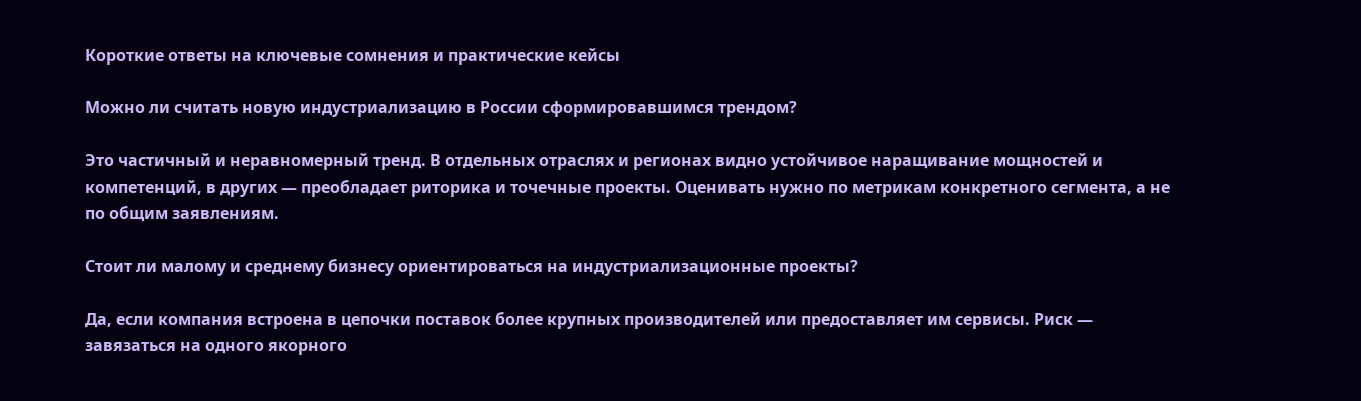Короткие ответы на ключевые сомнения и практические кейсы

Можно ли считать новую индустриализацию в России сформировавшимся трендом?

Это частичный и неравномерный тренд. В отдельных отраслях и регионах видно устойчивое наращивание мощностей и компетенций, в других — преобладает риторика и точечные проекты. Оценивать нужно по метрикам конкретного сегмента, а не по общим заявлениям.

Стоит ли малому и среднему бизнесу ориентироваться на индустриализационные проекты?

Да, если компания встроена в цепочки поставок более крупных производителей или предоставляет им сервисы. Риск — завязаться на одного якорного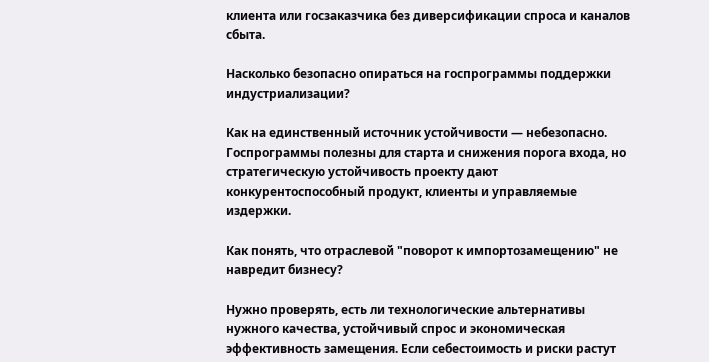клиента или госзаказчика без диверсификации спроса и каналов сбыта.

Насколько безопасно опираться на госпрограммы поддержки индустриализации?

Как на единственный источник устойчивости — небезопасно. Госпрограммы полезны для старта и снижения порога входа, но стратегическую устойчивость проекту дают конкурентоспособный продукт, клиенты и управляемые издержки.

Как понять, что отраслевой "поворот к импортозамещению" не навредит бизнесу?

Нужно проверять, есть ли технологические альтернативы нужного качества, устойчивый спрос и экономическая эффективность замещения. Если себестоимость и риски растут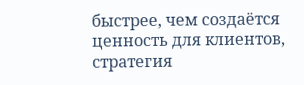быстрее, чем создаётся ценность для клиентов, стратегия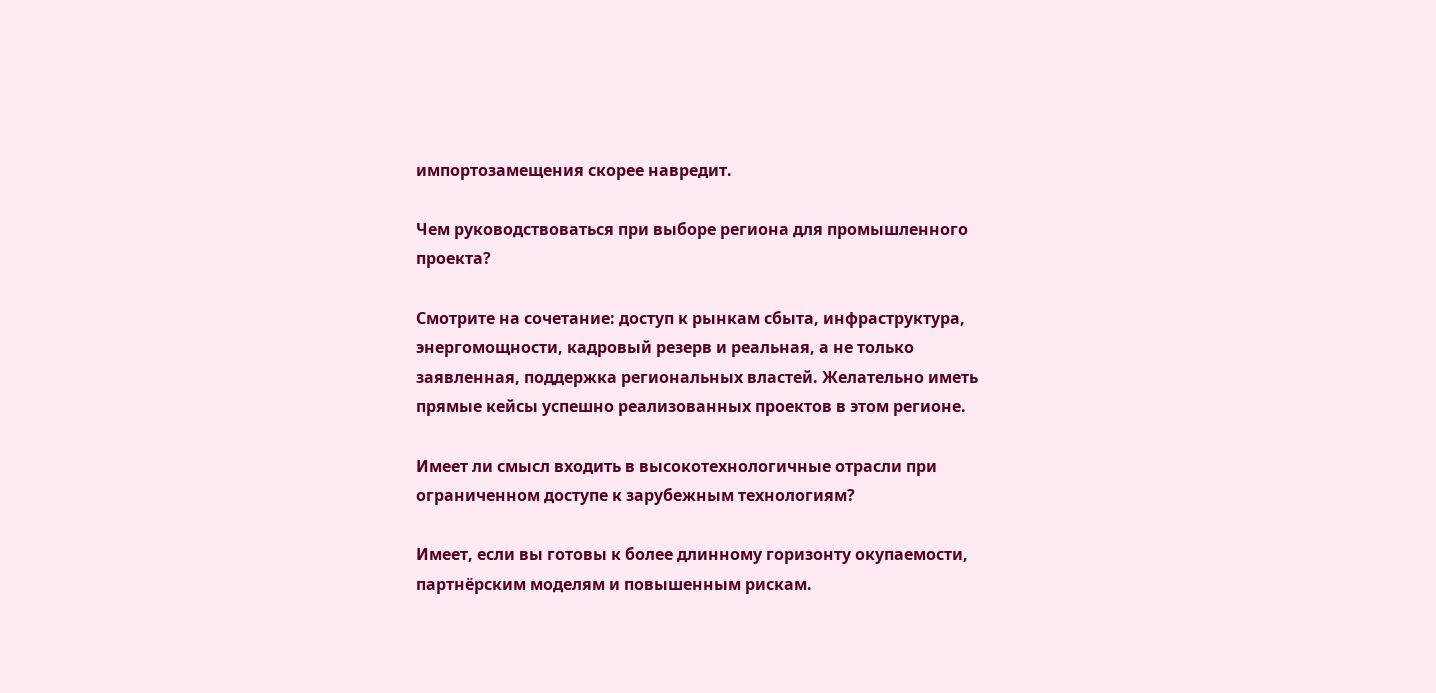импортозамещения скорее навредит.

Чем руководствоваться при выборе региона для промышленного проекта?

Смотрите на сочетание: доступ к рынкам сбыта, инфраструктура, энергомощности, кадровый резерв и реальная, а не только заявленная, поддержка региональных властей. Желательно иметь прямые кейсы успешно реализованных проектов в этом регионе.

Имеет ли смысл входить в высокотехнологичные отрасли при ограниченном доступе к зарубежным технологиям?

Имеет, если вы готовы к более длинному горизонту окупаемости, партнёрским моделям и повышенным рискам.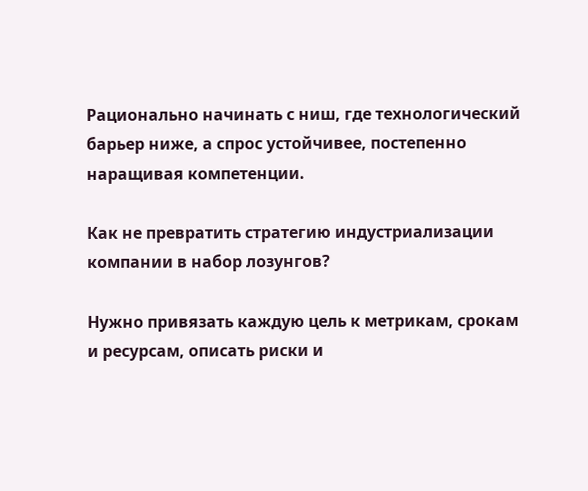Рационально начинать с ниш, где технологический барьер ниже, а спрос устойчивее, постепенно наращивая компетенции.

Как не превратить стратегию индустриализации компании в набор лозунгов?

Нужно привязать каждую цель к метрикам, срокам и ресурсам, описать риски и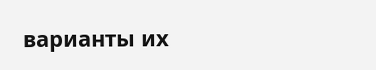варианты их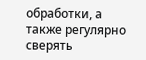обработки, а также регулярно сверять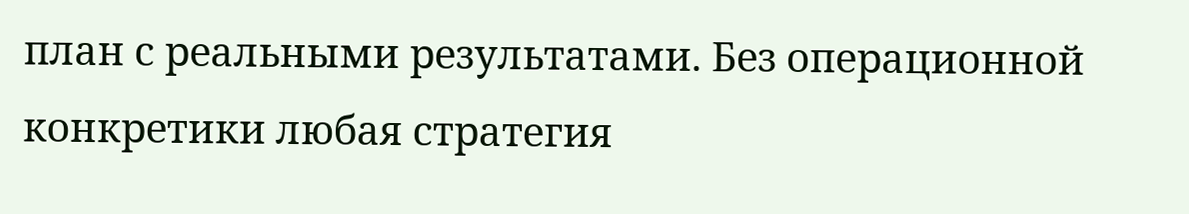план с реальными результатами. Без операционной конкретики любая стратегия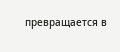превращается в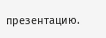презентацию.